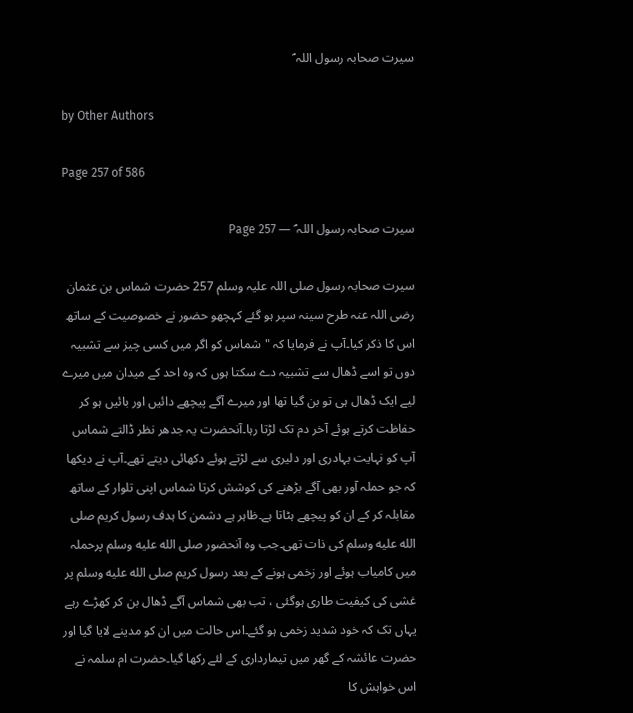سیرت صحابہ رسول اللہ ؐ

by Other Authors

Page 257 of 586

سیرت صحابہ رسول اللہ ؐ — Page 257

سیرت صحابہ رسول صلی اللہ علیہ وسلم 257 حضرت شماس بن عثمان رضی اللہ عنہ طرح سینہ سپر ہو گئے کہچھو حضور نے خصوصیت کے ساتھ اس کا ذکر کیا۔آپ نے فرمایا کہ "شماس کو اگر میں کسی چیز سے تشبیہ دوں تو اسے ڈھال سے تشبیہ دے سکتا ہوں کہ وہ احد کے میدان میں میرے لیے ایک ڈھال ہی تو بن گیا تھا اور میرے آگے پیچھے دائیں اور بائیں ہو کر حفاظت کرتے ہوئے آخر دم تک لڑتا رہا۔آنحضرت یہ جدھر نظر ڈالتے شماس آپ کو نہایت بہادری اور دلیری سے لڑتے ہوئے دکھائی دیتے تھے۔آپ نے دیکھا کہ جو حملہ آور بھی آگے بڑھنے کی کوشش کرتا شماس اپنی تلوار کے ساتھ مقابلہ کر کے ان کو پیچھے ہٹاتا ہے۔ظاہر ہے دشمن کا ہدف رسول کریم صلى الله عليه وسلم کی ذات تھی۔جب وہ آنحضور صلى الله عليه وسلم پرحملہ میں کامیاب ہوئے اور زخمی ہونے کے بعد رسول کریم صلى الله عليه وسلم پر غشی کی کیفیت طاری ہوگئی ، تب بھی شماس آگے ڈھال بن کر کھڑے رہے یہاں تک کہ خود شدید زخمی ہو گئے۔اس حالت میں ان کو مدینے لایا گیا اور حضرت عائشہ کے گھر میں تیمارداری کے لئے رکھا گیا۔حضرت ام سلمہ نے اس خواہش کا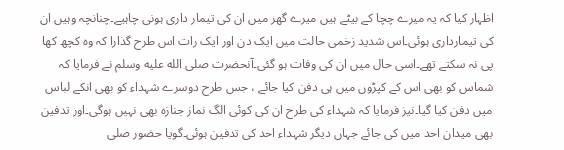اظہار کیا کہ یہ میرے چچا کے بیٹے ہیں میرے گھر میں ان کی تیمار داری ہونی چاہیے۔چنانچہ وہیں ان کی تیمارداری ہوئی۔اس شدید زخمی حالت میں ایک دن اور ایک رات اس طرح گذارا کہ وہ کچھ کھا پی نہ سکتے تھے۔اسی حال میں ان کی وفات ہو گئی۔آنحضرت صلى الله عليه وسلم نے فرمایا کہ شماس کو بھی اس کے کپڑوں میں ہی دفن کیا جائے ، جس طرح دوسرے شہداء کو بھی انکے لباس میں دفن کیا گیا۔نیز فرمایا کہ شہداء کی طرح ان کی کوئی الگ نماز جنازہ بھی نہیں ہوگی۔اور تدفین بھی میدان احد میں کی جائے جہاں دیگر شہداء احد کی تدفین ہوئی۔گویا حضور صلى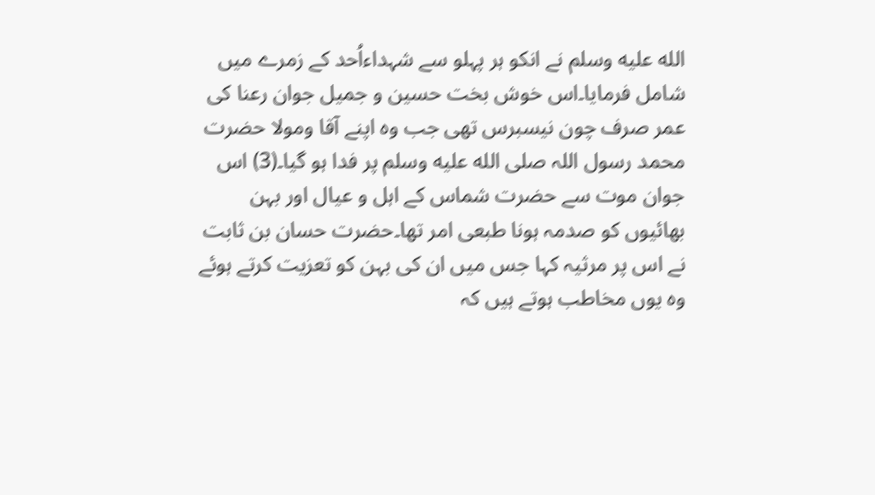الله عليه وسلم نے انکو ہر پہلو سے شہداءاُحد کے زمرے میں شامل فرمایا۔اس خوش بخت حسین و جمیل جوان رعنا کی عمر صرف چون نیسبرس تھی جب وہ اپنے آقا ومولا حضرت محمد رسول اللہ صلى الله عليه وسلم پر فدا ہو گیا۔(3) اس جوان موت سے حضرت شماس کے اہل و عیال اور بہن بھائیوں کو صدمہ ہونا طبعی امر تھا۔حضرت حسان بن ثابت نے اس پر مرثیہ کہا جس میں ان کی بہن کو تعزیت کرتے ہوئے وہ یوں مخاطب ہوتے ہیں کہ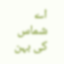اے شماس کی بہن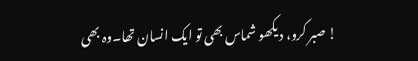! صبر کرو، دیکھو شماس بھی تو ایک انسان تھا۔وہ بھی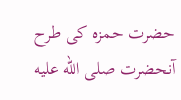حضرت حمزہ کی طرح آنحضرت صلى الله عليه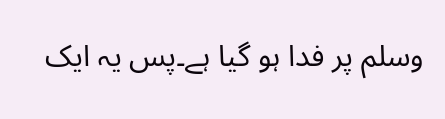وسلم پر فدا ہو گیا ہے۔پس یہ ایک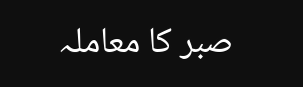صبر کا معاملہ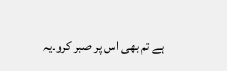ہے تم بھی اس پر صبر کرو۔یہ